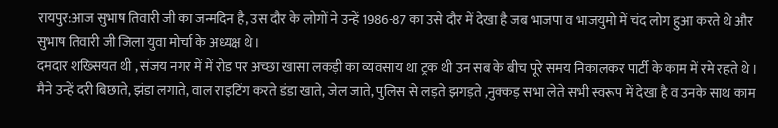रायपुर:आज सुभाष तिवारी जी का जन्मदिन है, उस दौर के लोगों ने उन्हें 1986-87 का उसे दौर में देखा है जब भाजपा व भाजयुमो में चंद लोग हुआ करते थे और सुभाष तिवारी जी जिला युवा मोर्चा के अध्यक्ष थे।
दमदार शख्सियत थी , संजय नगर में में रोड पर अच्छा खासा लकड़ी का व्यवसाय था ट्रक थी उन सब के बीच पूरे समय निकालकर पार्टी के काम में रमे रहते थे । मैने उन्हें दरी बिछाते, झंडा लगाते, वाल राइटिंग करते डंडा खाते, जेल जाते, पुलिस से लड़ते झगड़ते ,नुक्कड़ सभा लेते सभी स्वरूप में देखा है व उनके साथ काम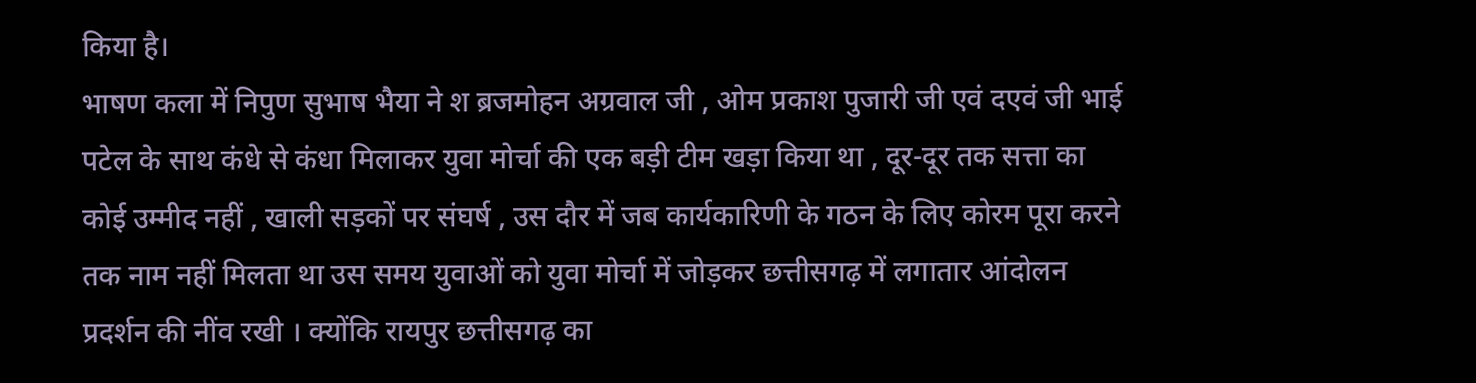किया है।
भाषण कला में निपुण सुभाष भैया ने श ब्रजमोहन अग्रवाल जी , ओम प्रकाश पुजारी जी एवं दएवं जी भाई पटेल के साथ कंधे से कंधा मिलाकर युवा मोर्चा की एक बड़ी टीम खड़ा किया था , दूर-दूर तक सत्ता का कोई उम्मीद नहीं , खाली सड़कों पर संघर्ष , उस दौर में जब कार्यकारिणी के गठन के लिए कोरम पूरा करने तक नाम नहीं मिलता था उस समय युवाओं को युवा मोर्चा में जोड़कर छत्तीसगढ़ में लगातार आंदोलन प्रदर्शन की नींव रखी । क्योंकि रायपुर छत्तीसगढ़ का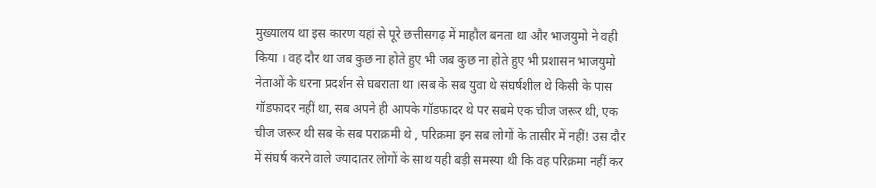मुख्यालय था इस कारण यहां से पूरे छत्तीसगढ़ में माहौल बनता था और भाजयुमो ने वही किया । वह दौर था जब कुछ ना होते हुए भी जब कुछ ना होते हुए भी प्रशासन भाजयुमो नेताओं के धरना प्रदर्शन से घबराता था ।सब के सब युवा थे संघर्षशील थे किसी के पास गॉडफादर नहीं था, सब अपने ही आपके गॉडफादर थे पर सबमे एक चीज जरूर थी, एक चीज जरूर थी सब के सब पराक्रमी थे , परिक्रमा इन सब लोगों के तासीर में नहीं! उस दौर में संघर्ष करने वाले ज्यादातर लोगों के साथ यही बड़ी समस्या थी कि वह परिक्रमा नहीं कर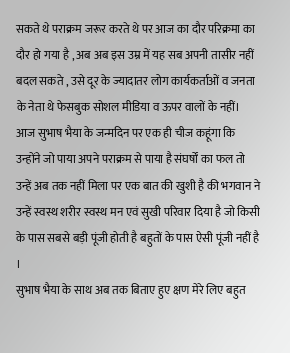सकते थे पराक्रम जरूर करते थे पर आज का दौर परिक्रमा का दौर हो गया है , अब अब इस उम्र में यह सब अपनी तासीर नहीं बदल सकते , उसे दूर के ज्यादातर लोग कार्यकर्ताओं व जनता के नेता थे फेसबुक सोशल मीडिया व ऊपर वालों के नहीं।
आज सुभाष भैया के जन्मदिन पर एक ही चीज कहूंगा कि उन्होंने जो पाया अपने पराक्रम से पाया है संघर्षों का फल तो उन्हें अब तक नहीं मिला पर एक बात की खुशी है की भगवान ने उन्हें स्वस्थ शरीर स्वस्थ मन एवं सुखी परिवार दिया है जो किसी के पास सबसे बड़ी पूंजी होती है बहुतों के पास ऐसी पूंजी नहीं है ।
सुभाष भैया के साथ अब तक बिताए हुए क्षण मेरे लिए बहुत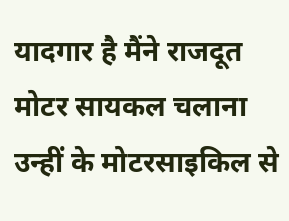यादगार है मैंने राजदूत मोटर सायकल चलाना उन्हीं के मोटरसाइकिल से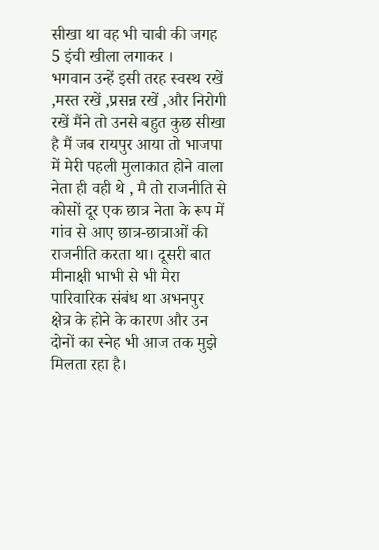सीखा था वह भी चाबी की जगह 5 इंची खीला लगाकर ।
भगवान उन्हें इसी तरह स्वस्थ रखें ,मस्त रखें ,प्रसन्न रखें ,और निरोगी रखें मैंने तो उनसे बहुत कुछ सीखा है मैं जब रायपुर आया तो भाजपा में मेरी पहली मुलाकात होने वाला नेता ही वही थे , मै तो राजनीति से कोसों दूर एक छात्र नेता के रूप में गांव से आए छात्र-छात्राओं की राजनीति करता था। दूसरी बात मीनाक्षी भाभी से भी मेरा पारिवारिक संबंध था अभनपुर क्षेत्र के होने के कारण और उन दोनों का स्नेह भी आज तक मुझे मिलता रहा है।